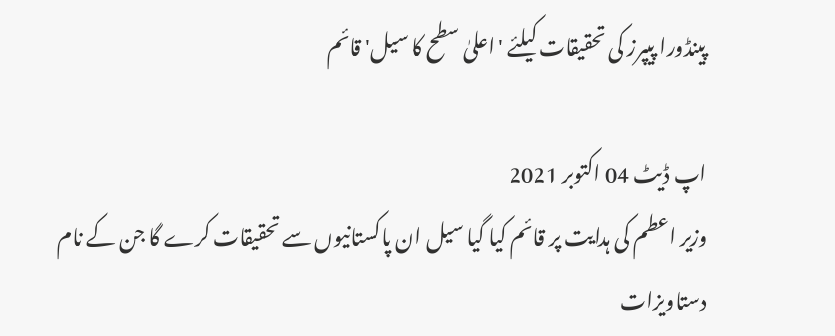پینڈورا پیپرز کی تحقیقات کیلئے 'اعلیٰ سطح کا سیل' قائم

اپ ڈیٹ 04 اکتوبر 2021
وزیر اعطم کی ہدایت پر قائم کیا گیا سیل ان پاکستانیوں سے تحقیقات کرے گا جن کے نام دستاویزات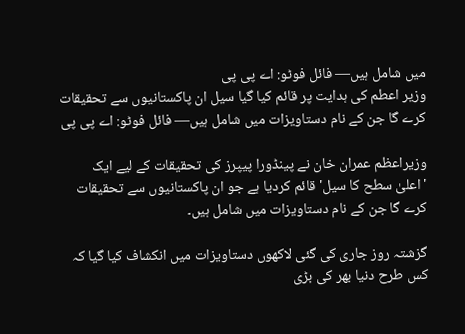میں شامل ہیں— فائل فوٹو: اے پی پی
وزیر اعطم کی ہدایت پر قائم کیا گیا سیل ان پاکستانیوں سے تحقیقات کرے گا جن کے نام دستاویزات میں شامل ہیں— فائل فوٹو: اے پی پی

وزیراعظم عمران خان نے پینڈورا پیپرز کی تحقیقات کے لیے ایک 'اعلیٰ سطح کا سیل' قائم کردیا ہے جو ان پاکستانیوں سے تحقیقات کرے گا جن کے نام دستاویزات میں شامل ہیں۔

گزشتہ روز جاری کی گئی لاکھوں دستاویزات میں انکشاف کیا گیا کہ کس طرح دنیا بھر کی بڑی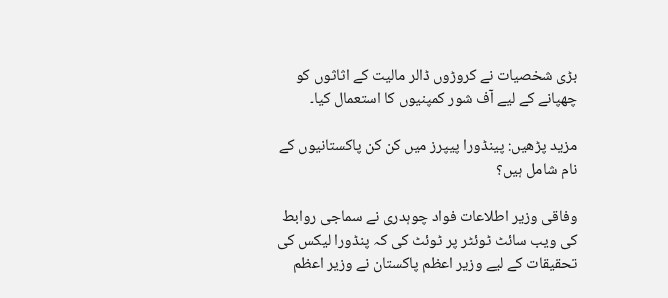بڑی شخصیات نے کروڑوں ڈالر مالیت کے اثاثوں کو چھپانے کے لیے آف شور کمپنیوں کا استعمال کیا۔

مزید پڑھیں: پینڈورا پیپرز میں کن کن پاکستانیوں کے نام شامل ہیں؟

وفاقی وزیر اطلاعات فواد چوہدری نے سماجی روابط کی ویب سائٹ ٹوئٹر پر ٹوئٹ کی کہ پنڈورا لیکس کی تحقیقات کے لیے وزیر اعظم پاکستان نے وزیر اعظم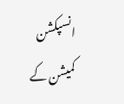انسپکشن کمیشن کے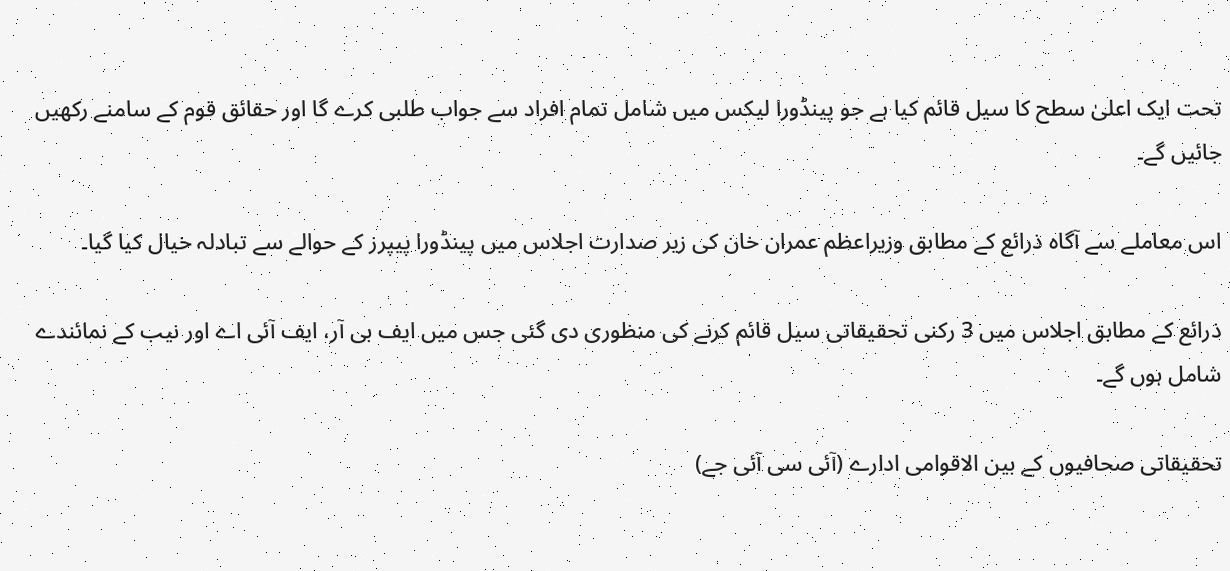تحت ایک اعلیٰ سطح کا سیل قائم کیا ہے جو پینڈورا لیکس میں شامل تمام افراد سے جواب طلبی کرے گا اور حقائق قوم کے سامنے رکھیں جائیں گے۔

اس معاملے سے آگاہ ذرائع کے مطابق وزیراعظم عمران خان کی زیر صدارت اجلاس میں پینڈورا پیپرز کے حوالے سے تبادلہ خیال کیا گیا۔

ذرائع کے مطابق اجلاس میں 3 رکنی تحقیقاتی سیل قائم کرنے کی منظوری دی گئی جس میں ایف بی آر، ایف آئی اے اور نیب کے نمائندے شامل ہوں گے۔

تحقیقاتی صحافیوں کے بین الاقوامی ادارے (آئی سی آئی جے)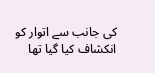کی جانب سے اتوار کو انکشاف کیا گیا تھا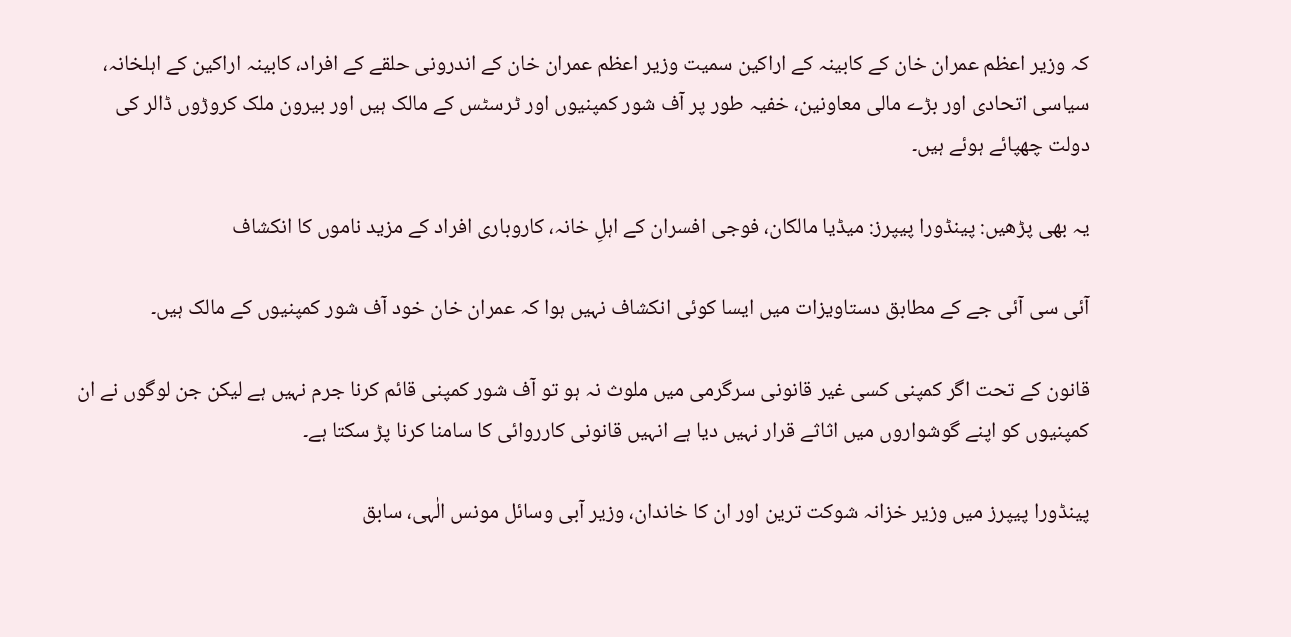کہ وزیر اعظم عمران خان کے کابینہ کے اراکین سمیت وزیر اعظم عمران خان کے اندرونی حلقے کے افراد، کابینہ اراکین کے اہلخانہ، سیاسی اتحادی اور بڑے مالی معاونین، خفیہ طور پر آف شور کمپنیوں اور ٹرسٹس کے مالک ہیں اور بیرون ملک کروڑوں ڈالر کی دولت چھپائے ہوئے ہیں۔

یہ بھی پڑھیں: پینڈورا پیپرز: میڈیا مالکان، فوجی افسران کے اہلِ خانہ، کاروباری افراد کے مزید ناموں کا انکشاف

آئی سی آئی جے کے مطابق دستاویزات میں ایسا کوئی انکشاف نہیں ہوا کہ عمران خان خود آف شور کمپنیوں کے مالک ہیں۔

قانون کے تحت اگر کمپنی کسی غیر قانونی سرگرمی میں ملوث نہ ہو تو آف شور کمپنی قائم کرنا جرم نہیں ہے لیکن جن لوگوں نے ان کمپنیوں کو اپنے گوشواروں میں اثاثے قرار نہیں دیا ہے انہیں قانونی کارروائی کا سامنا کرنا پڑ سکتا ہے۔

پینڈورا پیپرز میں وزیر خزانہ شوکت ترین اور ان کا خاندان، وزیر آبی وسائل مونس الٰہی، سابق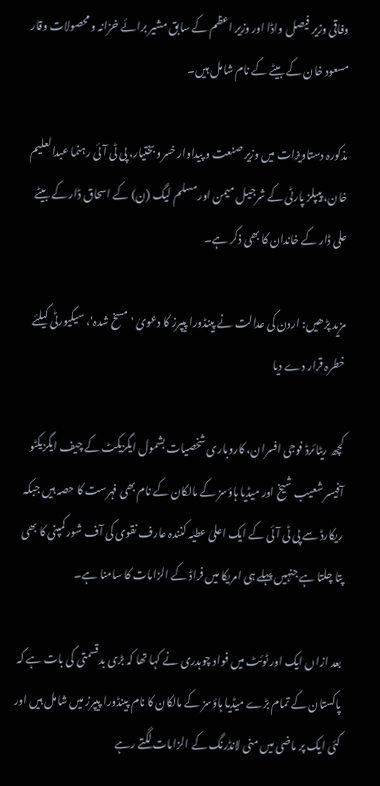وفاقی وزیر فیصل واڈا اور وزیر اعظم کے سابق مشیر برائے خزانہ و محصولات وقار مسعود خان کے بیٹے کے نام شامل ہیں۔

مذکورہ دستاویزات میں وزیر صنعت و پیداوار خسرو بختیار، پی ٹی آئی رہنما عبدالعلیم خان، پیپلز پارٹی کے شرجیل میمن اور مسلم لیگ (ن) کے اسحاق ڈار کے بیٹے علی ڈار کے خاندان کا بھی ذکر ہے۔

مزید پڑھیں: اردن کی عدالت نے پینڈورا پیپرز کا دعویٰ 'مسخ شدہ'، سیکیورٹی کیلئے خطرہ قرار دے دیا

کچھ ریٹائرڈ فوجی افسران، کاروباری شخصیات بشمول ایگزیکٹ کے چیف ایگزیکٹو آفیسر شعیب شیخ اور میڈیا ہاؤسز کے مالکان کے نام بھی فہرست کا حصہ ہیں جبکہ ریکارڈ سے پی ٹی آئی کے ایک اعلیٰ عطیہ کنندہ عارف نقوی کی آف شور کمپنی کا بھی پتا چلتا ہے جنہیں پہلے ہی امریکا میں فراڈ کے الزامات کا سامنا ہے۔

بعد ازاں ایک اور ٹوئٹ میں فواد چوہدری نے کہا تھا کہ بڑی بدقسمتی کی بات ہے کہ پاکستان کے تمام بڑے میڈیا ہاؤسز کے مالکان کا نام پینڈورا پیپرز میں شامل ہیں اور کئی ایک پر ماضی میں منی لانڈرنگ کے الزامات لگتے رہے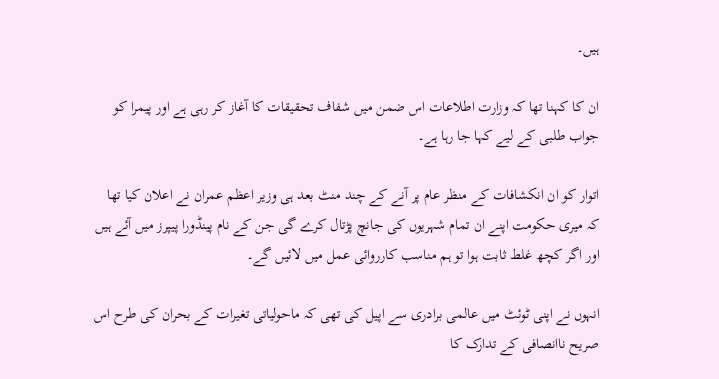ہیں۔

ان کا کہنا تھا کہ وزارت اطلاعات اس ضمن میں شفاف تحقیقات کا آغاز کر رہی ہے اور پیمرا کو جواب طلبی کے لیے کہا جا رہا ہے۔

اتوار کو ان انکشافات کے منظر عام پر آنے کے چند منٹ بعد ہی وزیر اعظم عمران نے اعلان کیا تھا کہ میری حکومت اپنے ان تمام شہریوں کی جانچ پڑتال کرے گی جن کے نام پینڈورا پیپرز میں آئے ہیں اور اگر کچھ غلط ثابت ہوا تو ہم مناسب کارروائی عمل میں لائیں گے۔

انہوں نے اپنی ٹوئٹ میں عالمی برادری سے اپیل کی تھی کہ ماحولیاتی تغیرات کے بحران کی طرح اس صریح ناانصافی کے تدارک کا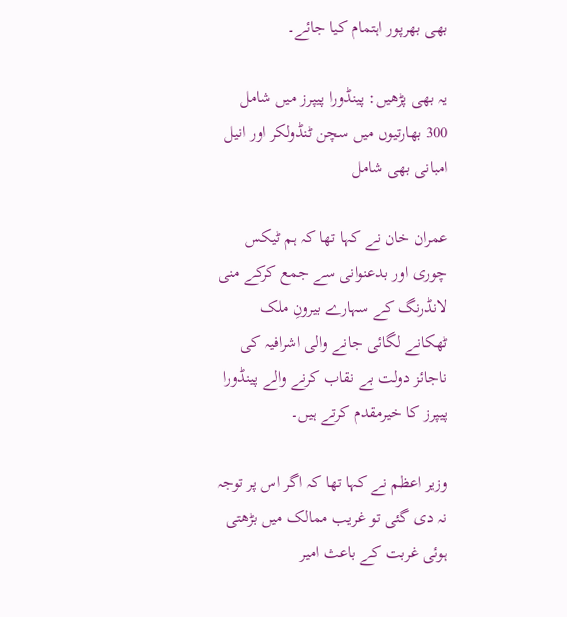بھی بھرپور اہتمام کیا جائے۔

یہ بھی پڑھیں: پینڈورا پیپرز میں شامل 300 بھارتیوں میں سچن ٹنڈولکر اور انیل امبانی بھی شامل

عمران خان نے کہا تھا کہ ہم ٹیکس چوری اور بدعنوانی سے جمع کرکے منی لانڈرنگ کے سہارے بیرونِ ملک ٹھکانے لگائی جانے والی اشرافیہ کی ناجائز دولت بے نقاب کرنے والے پینڈورا پیپرز کا خیرمقدم کرتے ہیں۔

وزیر اعظم نے کہا تھا کہ اگر اس پر توجہ نہ دی گئی تو غریب ممالک میں بڑھتی ہوئی غربت کے باعث امیر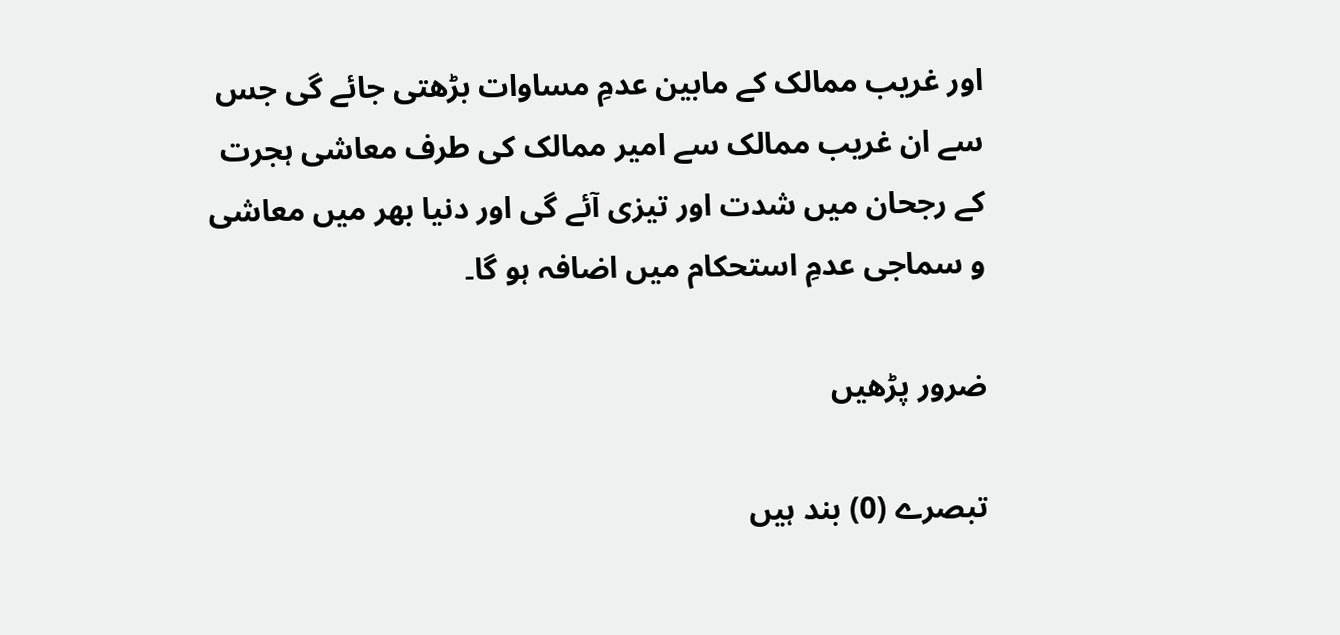اور غریب ممالک کے مابین عدمِ مساوات بڑھتی جائے گی جس سے ان غریب ممالک سے امیر ممالک کی طرف معاشی ہجرت کے رجحان میں شدت اور تیزی آئے گی اور دنیا بھر میں معاشی و سماجی عدمِ استحکام میں اضافہ ہو گا۔

ضرور پڑھیں

تبصرے (0) بند ہیں